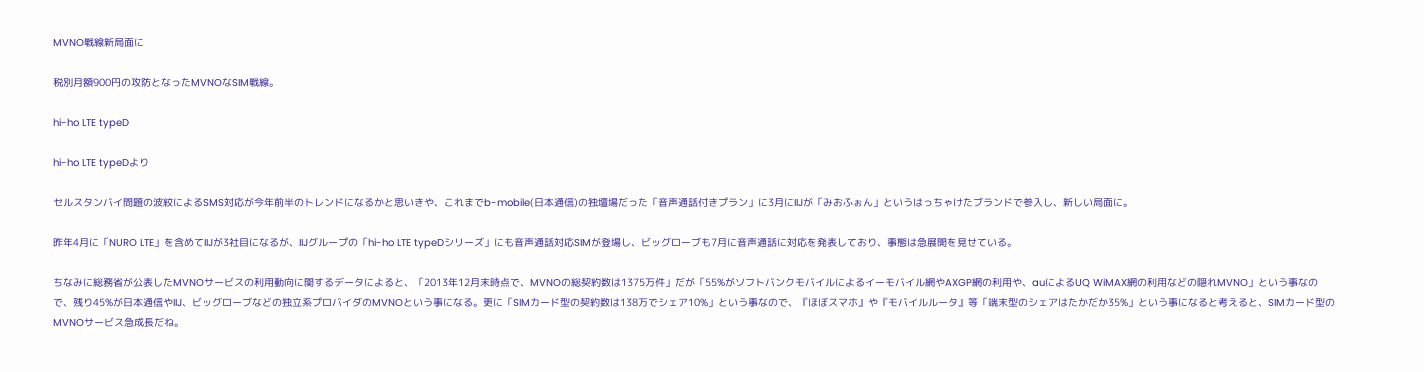MVNO戦線新局面に

税別月額900円の攻防となったMVNOなSIM戦線。

hi-ho LTE typeD

hi-ho LTE typeDより

セルスタンバイ問題の波紋によるSMS対応が今年前半のトレンドになるかと思いきや、これまでb-mobile(日本通信)の独壇場だった「音声通話付きプラン」に3月にIIJが「みおふぉん」というはっちゃけたブランドで参入し、新しい局面に。

昨年4月に「NURO LTE」を含めてIIJが3社目になるが、IIJグループの「hi-ho LTE typeDシリーズ」にも音声通話対応SIMが登場し、ビッグローブも7月に音声通話に対応を発表しており、事態は急展開を見せている。

ちなみに総務省が公表したMVNOサービスの利用動向に関するデータによると、「2013年12月末時点で、MVNOの総契約数は1375万件」だが「55%がソフトバンクモバイルによるイーモバイル網やAXGP網の利用や、auによるUQ WiMAX網の利用などの隠れMVNO」という事なので、残り45%が日本通信やIIJ、ビッグローブなどの独立系プロバイダのMVNOという事になる。更に「SIMカード型の契約数は138万でシェア10%」という事なので、『ほぼスマホ』や『モバイルルータ』等「端末型のシェアはたかだか35%」という事になると考えると、SIMカード型のMVNOサービス急成長だね。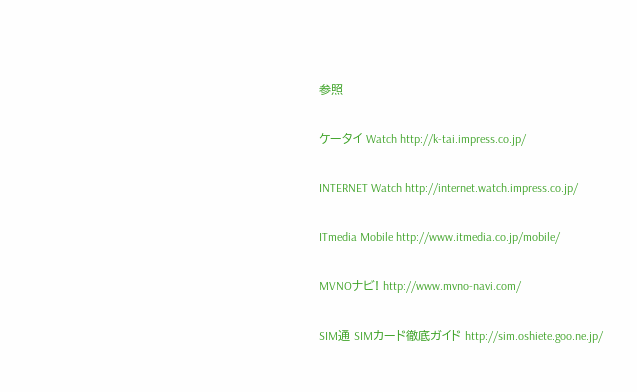参照

ケータイ Watch http://k-tai.impress.co.jp/

INTERNET Watch http://internet.watch.impress.co.jp/

ITmedia Mobile http://www.itmedia.co.jp/mobile/

MVNOナビ! http://www.mvno-navi.com/

SIM通 SIMカード徹底ガイド http://sim.oshiete.goo.ne.jp/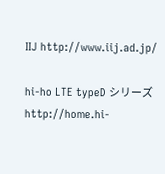IIJ http://www.iij.ad.jp/

hi-ho LTE typeD シリーズ http://home.hi-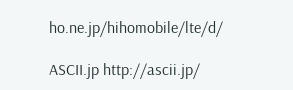ho.ne.jp/hihomobile/lte/d/

ASCII.jp http://ascii.jp/